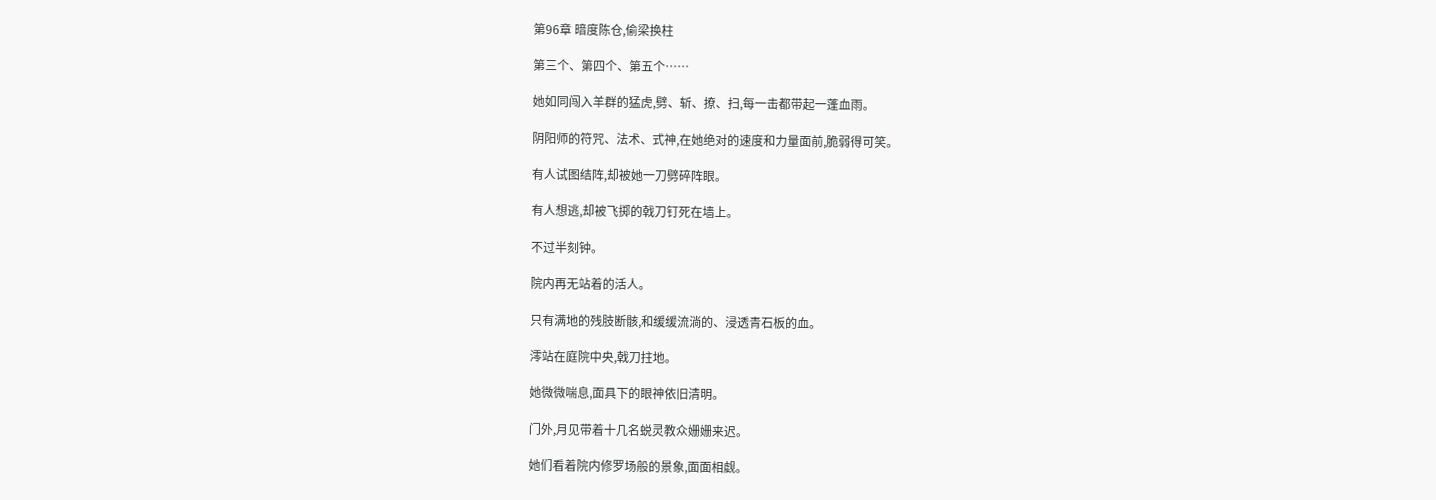第96章 暗度陈仓,偷梁换柱

第三个、第四个、第五个……

她如同闯入羊群的猛虎,劈、斩、撩、扫,每一击都带起一蓬血雨。

阴阳师的符咒、法术、式神,在她绝对的速度和力量面前,脆弱得可笑。

有人试图结阵,却被她一刀劈碎阵眼。

有人想逃,却被飞掷的戟刀钉死在墙上。

不过半刻钟。

院内再无站着的活人。

只有满地的残肢断骸,和缓缓流淌的、浸透青石板的血。

澪站在庭院中央,戟刀拄地。

她微微喘息,面具下的眼神依旧清明。

门外,月见带着十几名蜕灵教众姗姗来迟。

她们看着院内修罗场般的景象,面面相觑。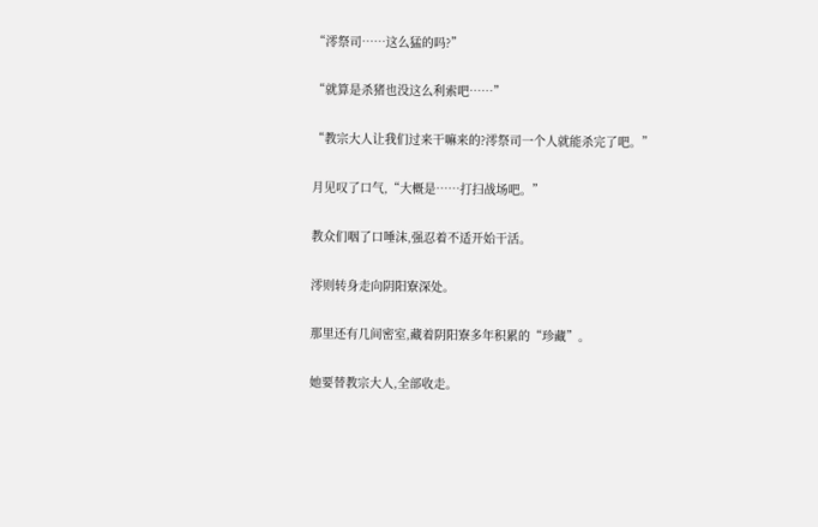“澪祭司……这么猛的吗?”

“就算是杀猪也没这么利索吧……”

“教宗大人让我们过来干嘛来的?澪祭司一个人就能杀完了吧。”

月见叹了口气,“大概是……打扫战场吧。”

教众们咽了口唾沫,强忍着不适开始干活。

澪则转身走向阴阳寮深处。

那里还有几间密室,藏着阴阳寮多年积累的“珍藏”。

她要替教宗大人,全部收走。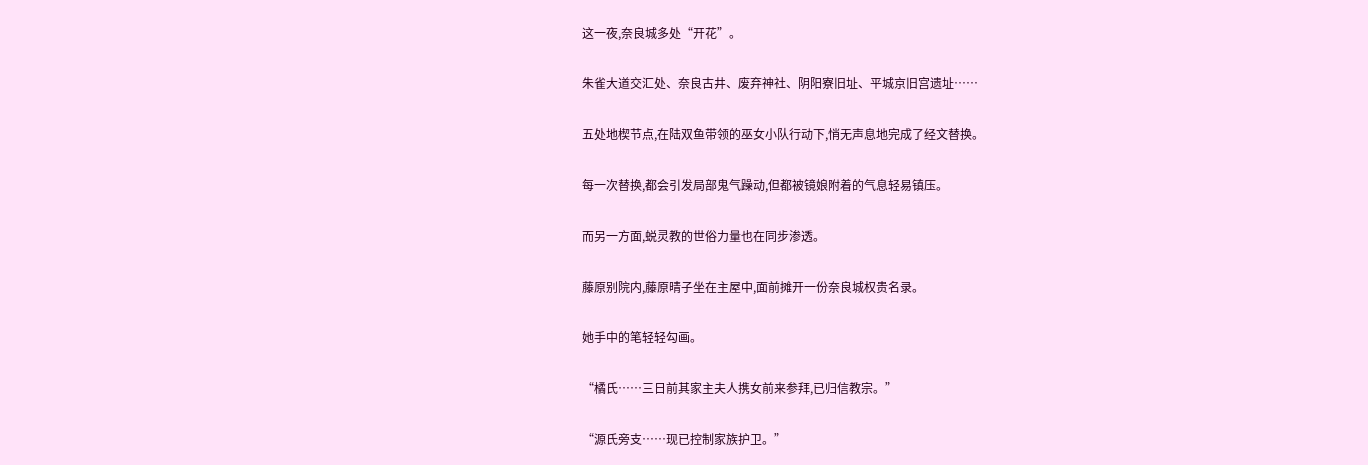这一夜,奈良城多处“开花”。

朱雀大道交汇处、奈良古井、废弃神社、阴阳寮旧址、平城京旧宫遗址……

五处地楔节点,在陆双鱼带领的巫女小队行动下,悄无声息地完成了经文替换。

每一次替换,都会引发局部鬼气躁动,但都被镜娘附着的气息轻易镇压。

而另一方面,蜕灵教的世俗力量也在同步渗透。

藤原别院内,藤原晴子坐在主屋中,面前摊开一份奈良城权贵名录。

她手中的笔轻轻勾画。

“橘氏……三日前其家主夫人携女前来参拜,已归信教宗。”

“源氏旁支……现已控制家族护卫。”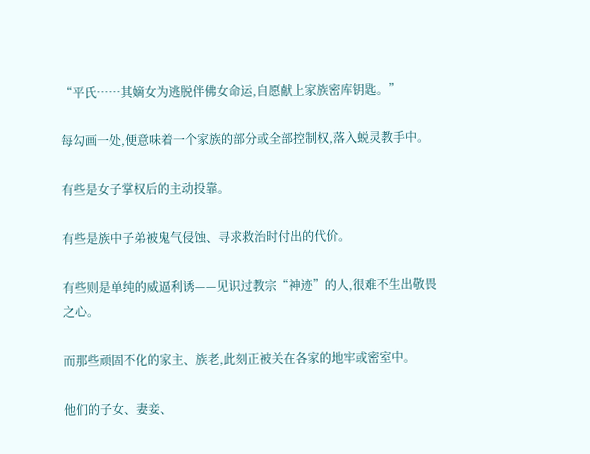“平氏……其嫡女为逃脱伴佛女命运,自愿献上家族密库钥匙。”

每勾画一处,便意味着一个家族的部分或全部控制权,落入蜕灵教手中。

有些是女子掌权后的主动投靠。

有些是族中子弟被鬼气侵蚀、寻求救治时付出的代价。

有些则是单纯的威逼利诱——见识过教宗“神迹”的人,很难不生出敬畏之心。

而那些顽固不化的家主、族老,此刻正被关在各家的地牢或密室中。

他们的子女、妻妾、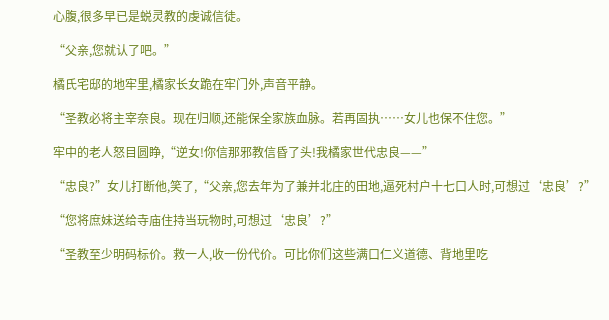心腹,很多早已是蜕灵教的虔诚信徒。

“父亲,您就认了吧。”

橘氏宅邸的地牢里,橘家长女跪在牢门外,声音平静。

“圣教必将主宰奈良。现在归顺,还能保全家族血脉。若再固执……女儿也保不住您。”

牢中的老人怒目圆睁,“逆女!你信那邪教信昏了头!我橘家世代忠良——”

“忠良?”女儿打断他,笑了,“父亲,您去年为了兼并北庄的田地,逼死村户十七口人时,可想过‘忠良’?”

“您将庶妹送给寺庙住持当玩物时,可想过‘忠良’?”

“圣教至少明码标价。救一人,收一份代价。可比你们这些满口仁义道德、背地里吃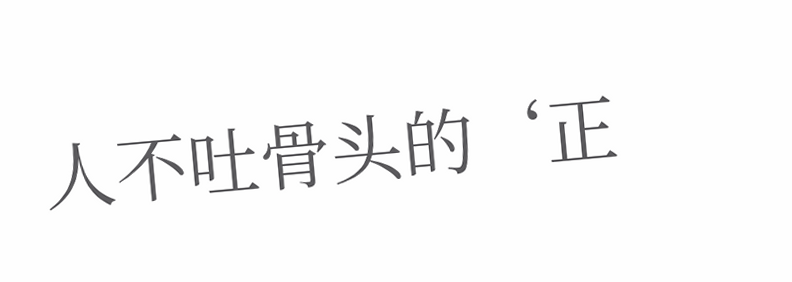人不吐骨头的‘正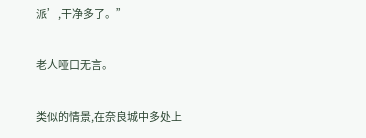派’,干净多了。”

老人哑口无言。

类似的情景,在奈良城中多处上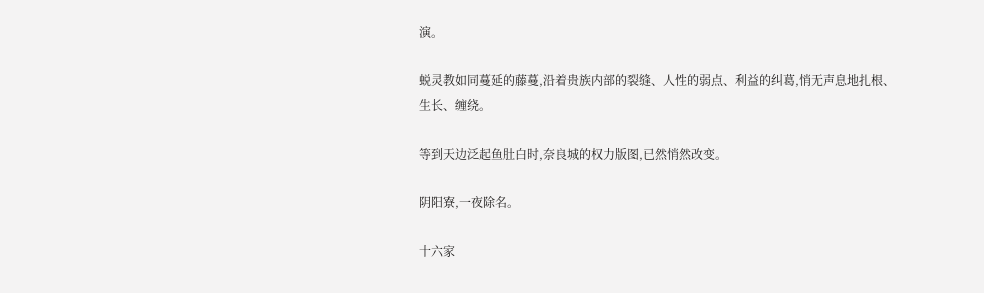演。

蜕灵教如同蔓延的藤蔓,沿着贵族内部的裂缝、人性的弱点、利益的纠葛,悄无声息地扎根、生长、缠绕。

等到天边泛起鱼肚白时,奈良城的权力版图,已然悄然改变。

阴阳寮,一夜除名。

十六家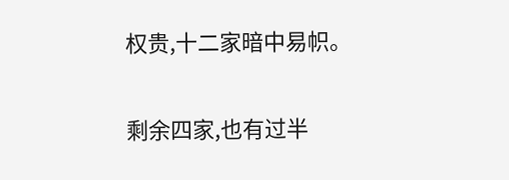权贵,十二家暗中易帜。

剩余四家,也有过半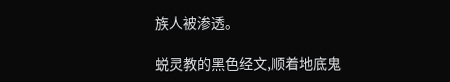族人被渗透。

蜕灵教的黑色经文,顺着地底鬼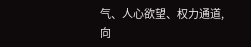气、人心欲望、权力通道,向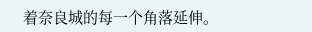着奈良城的每一个角落延伸。